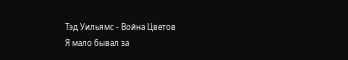Тэд Уильямс - Война Цветов
Я мало бывал за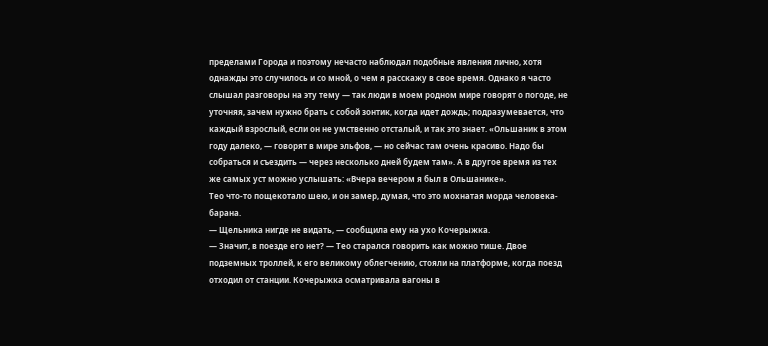пределами Города и поэтому нечасто наблюдал подобные явления лично, хотя однажды это случилось и со мной, о чем я расскажу в свое время. Однако я часто слышал разговоры на эту тему — так люди в моем родном мире говорят о погоде, не уточняя, зачем нужно брать с собой зонтик, когда идет дождь; подразумевается, что каждый взрослый, если он не умственно отсталый, и так это знает. «Ольшаник в этом году далеко, — говорят в мире эльфов, — но сейчас там очень красиво. Надо бы собраться и съездить — через несколько дней будем там». А в другое время из тех же самых уст можно услышать: «Вчера вечером я был в Ольшанике».
Тео что-то пощекотало шею, и он замер, думая, что это мохнатая морда человека-барана.
— Щельника нигде не видать, — сообщила ему на ухо Кочерыжка.
— Значит, в поезде его нет? — Тео старался говорить как можно тише. Двое подземных троллей, к его великому облегчению, стояли на платформе, когда поезд отходил от станции. Кочерыжка осматривала вагоны в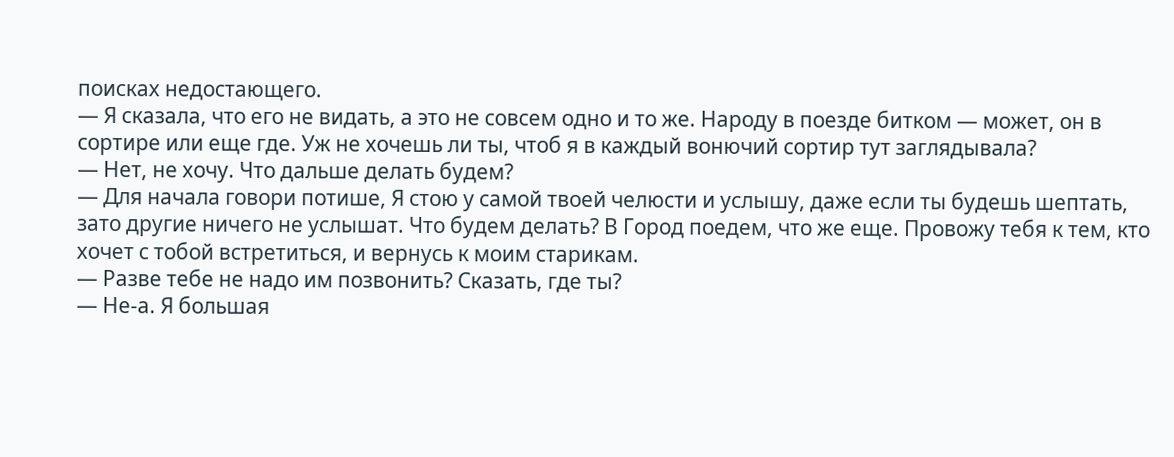поисках недостающего.
— Я сказала, что его не видать, а это не совсем одно и то же. Народу в поезде битком — может, он в сортире или еще где. Уж не хочешь ли ты, чтоб я в каждый вонючий сортир тут заглядывала?
— Нет, не хочу. Что дальше делать будем?
— Для начала говори потише, Я стою у самой твоей челюсти и услышу, даже если ты будешь шептать, зато другие ничего не услышат. Что будем делать? В Город поедем, что же еще. Провожу тебя к тем, кто хочет с тобой встретиться, и вернусь к моим старикам.
— Разве тебе не надо им позвонить? Сказать, где ты?
— Не-а. Я большая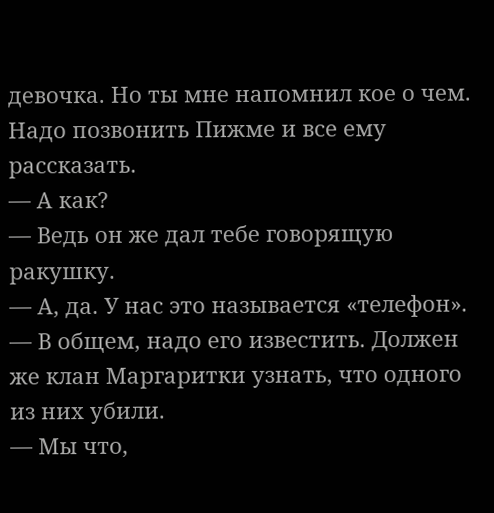девочка. Но ты мне напомнил кое о чем. Надо позвонить Пижме и все ему рассказать.
— А как?
— Ведь он же дал тебе говорящую ракушку.
— А, да. У нас это называется «телефон».
— В общем, надо его известить. Должен же клан Маргаритки узнать, что одного из них убили.
— Мы что,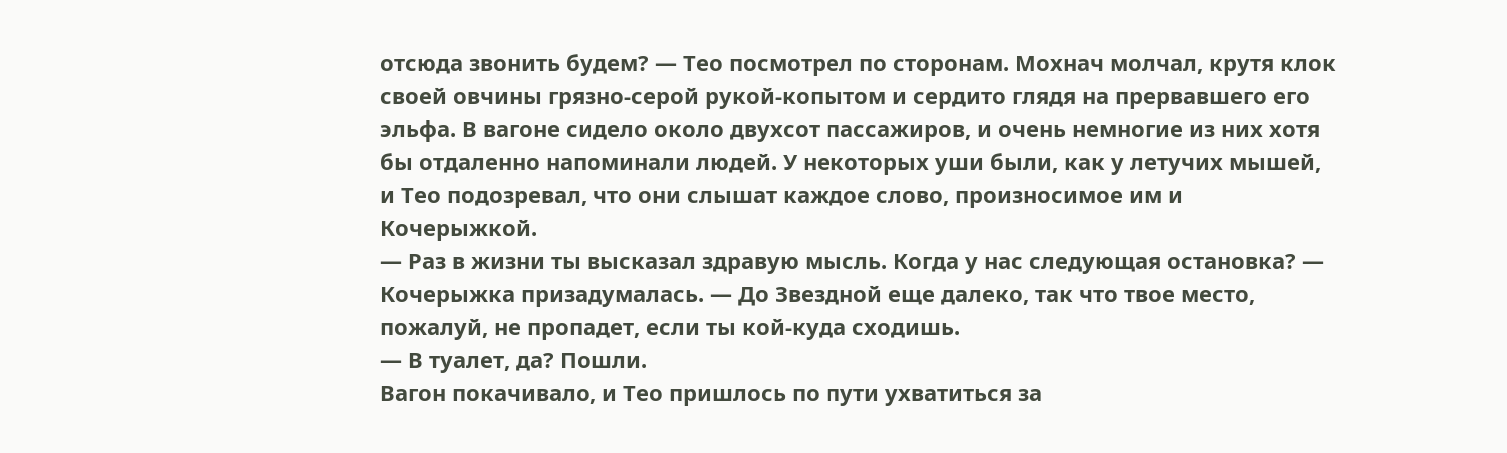отсюда звонить будем? — Тео посмотрел по сторонам. Мохнач молчал, крутя клок своей овчины грязно-серой рукой-копытом и сердито глядя на прервавшего его эльфа. В вагоне сидело около двухсот пассажиров, и очень немногие из них хотя бы отдаленно напоминали людей. У некоторых уши были, как у летучих мышей, и Тео подозревал, что они слышат каждое слово, произносимое им и Кочерыжкой.
— Раз в жизни ты высказал здравую мысль. Когда у нас следующая остановка? — Кочерыжка призадумалась. — До Звездной еще далеко, так что твое место, пожалуй, не пропадет, если ты кой-куда сходишь.
— В туалет, да? Пошли.
Вагон покачивало, и Тео пришлось по пути ухватиться за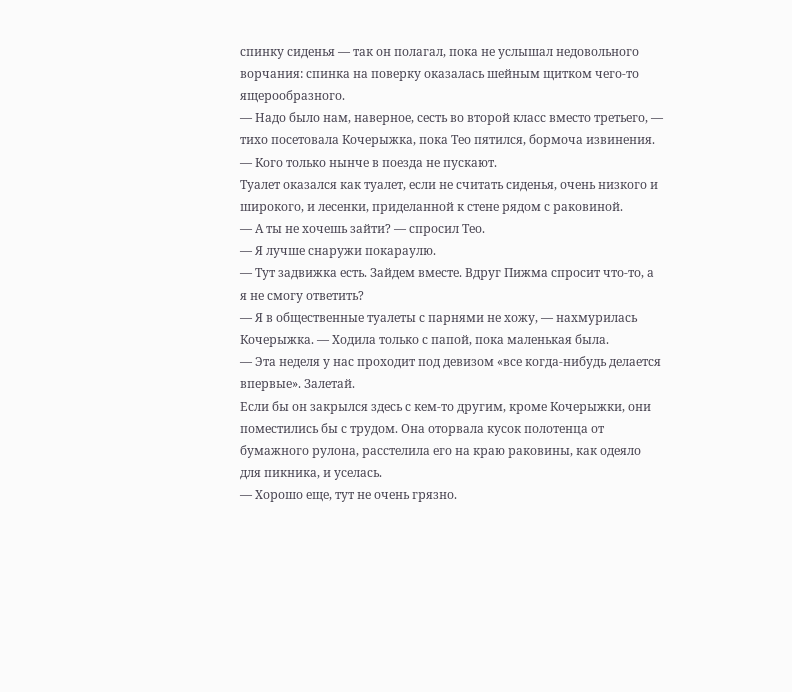спинку сиденья — так он полагал, пока не услышал недовольного ворчания: спинка на поверку оказалась шейным щитком чего-то ящерообразного.
— Надо было нам, наверное, сесть во второй класс вместо третьего, — тихо посетовала Кочерыжка, пока Тео пятился, бормоча извинения. — Кого только нынче в поезда не пускают.
Туалет оказался как туалет, если не считать сиденья, очень низкого и широкого, и лесенки, приделанной к стене рядом с раковиной.
— А ты не хочешь зайти? — спросил Тео.
— Я лучше снаружи покараулю.
— Тут задвижка есть. Зайдем вместе. Вдруг Пижма спросит что-то, а я не смогу ответить?
— Я в общественные туалеты с парнями не хожу, — нахмурилась Кочерыжка. — Ходила только с папой, пока маленькая была.
— Эта неделя у нас проходит под девизом «все когда-нибудь делается впервые». Залетай.
Если бы он закрылся здесь с кем-то другим, кроме Кочерыжки, они поместились бы с трудом. Она оторвала кусок полотенца от бумажного рулона, расстелила его на краю раковины, как одеяло для пикника, и уселась.
— Хорошо еще, тут не очень грязно.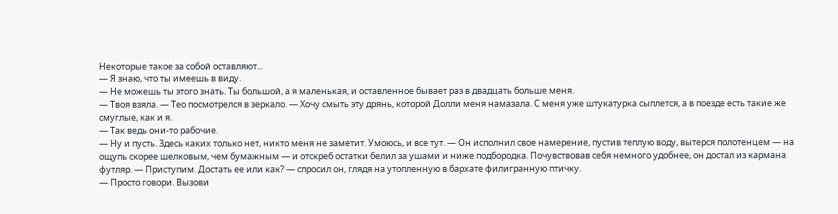Некоторые такое за собой оставляют...
— Я знаю, что ты имеешь в виду.
— Не можешь ты этого знать. Ты большой, а я маленькая, и оставленное бывает раз в двадцать больше меня.
— Твоя взяла. — Тео посмотрелся в зеркало. — Хочу смыть эту дрянь, которой Долли меня намазала. С меня уже штукатурка сыплется, а в поезде есть такие же смуглые, как и я.
— Так ведь они-то рабочие.
— Ну и пусть. Здесь каких только нет, никто меня не заметит. Умоюсь, и все тут. — Он исполнил свое намерение, пустив теплую воду, вытерся полотенцем — на ощупь скорее шелковым, чем бумажным — и отскреб остатки белил за ушами и ниже подбородка. Почувствовав себя немного удобнее, он достал из кармана футляр. — Приступим. Достать ее или как? — спросил он, глядя на утопленную в бархате филигранную птичку.
— Просто говори. Вызови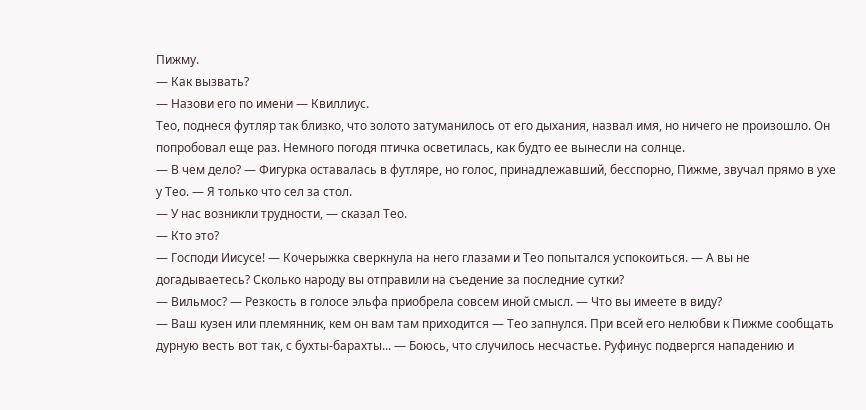Пижму.
— Как вызвать?
— Назови его по имени — Квиллиус.
Тео, поднеся футляр так близко, что золото затуманилось от его дыхания, назвал имя, но ничего не произошло. Он попробовал еще раз. Немного погодя птичка осветилась, как будто ее вынесли на солнце.
— В чем дело? — Фигурка оставалась в футляре, но голос, принадлежавший, бесспорно, Пижме, звучал прямо в ухе у Тео. — Я только что сел за стол.
— У нас возникли трудности, — сказал Тео.
— Кто это?
— Господи Иисусе! — Кочерыжка сверкнула на него глазами и Тео попытался успокоиться. — А вы не догадываетесь? Сколько народу вы отправили на съедение за последние сутки?
— Вильмос? — Резкость в голосе эльфа приобрела совсем иной смысл. — Что вы имеете в виду?
— Ваш кузен или племянник, кем он вам там приходится — Тео запнулся. При всей его нелюбви к Пижме сообщать дурную весть вот так, с бухты-барахты... — Боюсь, что случилось несчастье. Руфинус подвергся нападению и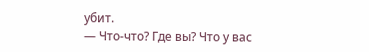убит.
— Что-что? Где вы? Что у вас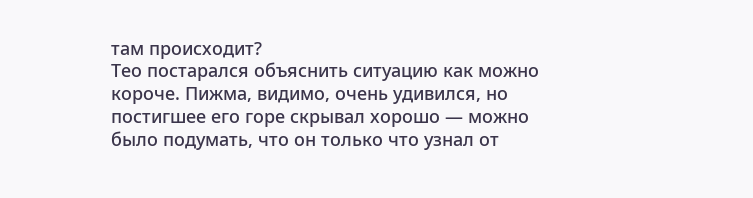там происходит?
Тео постарался объяснить ситуацию как можно короче. Пижма, видимо, очень удивился, но постигшее его горе скрывал хорошо — можно было подумать, что он только что узнал от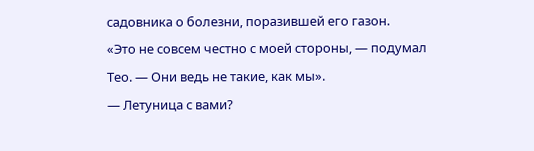садовника о болезни, поразившей его газон.
«Это не совсем честно с моей стороны, — подумал Тео. — Они ведь не такие, как мы».
— Летуница с вами?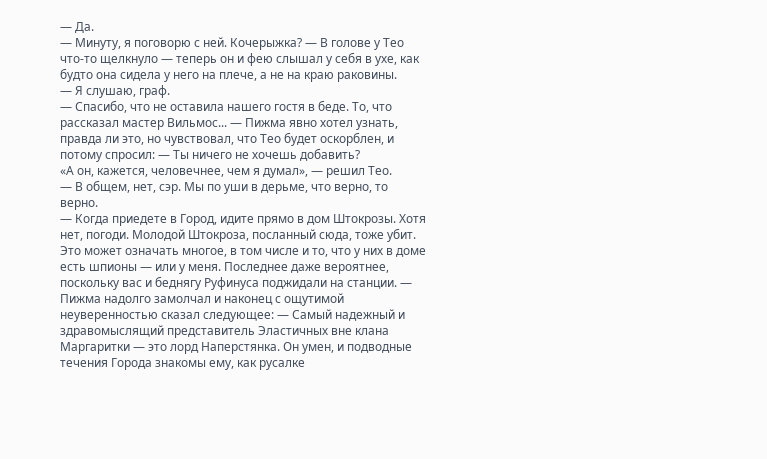— Да.
— Минуту, я поговорю с ней. Кочерыжка? — В голове у Тео что-то щелкнуло — теперь он и фею слышал у себя в ухе, как будто она сидела у него на плече, а не на краю раковины.
— Я слушаю, граф.
— Спасибо, что не оставила нашего гостя в беде. То, что рассказал мастер Вильмос... — Пижма явно хотел узнать, правда ли это, но чувствовал, что Тео будет оскорблен, и потому спросил: — Ты ничего не хочешь добавить?
«А он, кажется, человечнее, чем я думал», — решил Тео.
— В общем, нет, сэр. Мы по уши в дерьме, что верно, то верно.
— Когда приедете в Город, идите прямо в дом Штокрозы. Хотя нет, погоди. Молодой Штокроза, посланный сюда, тоже убит. Это может означать многое, в том числе и то, что у них в доме есть шпионы — или у меня. Последнее даже вероятнее, поскольку вас и беднягу Руфинуса поджидали на станции. — Пижма надолго замолчал и наконец с ощутимой неуверенностью сказал следующее: — Самый надежный и здравомыслящий представитель Эластичных вне клана Маргаритки — это лорд Наперстянка. Он умен, и подводные течения Города знакомы ему, как русалке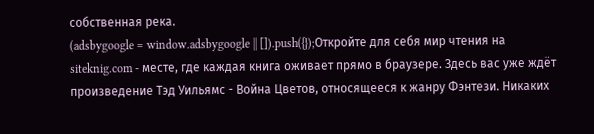собственная река.
(adsbygoogle = window.adsbygoogle || []).push({});Откройте для себя мир чтения на siteknig.com - месте, где каждая книга оживает прямо в браузере. Здесь вас уже ждёт произведение Тэд Уильямс - Война Цветов, относящееся к жанру Фэнтези. Никаких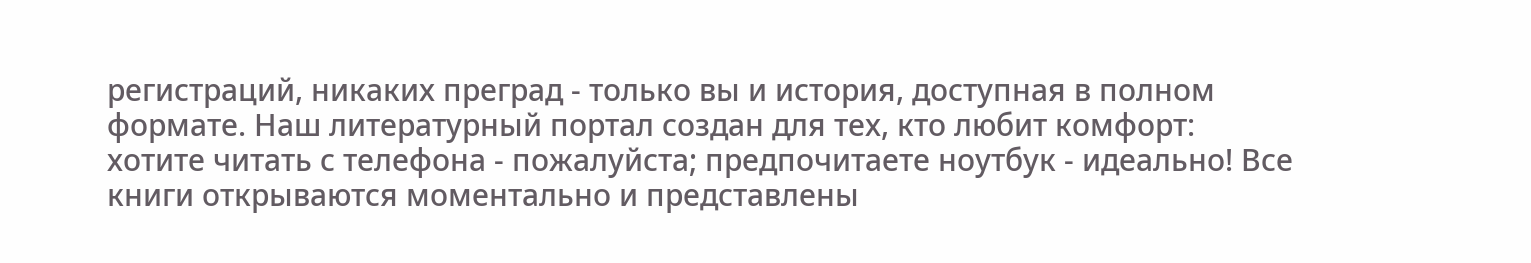регистраций, никаких преград - только вы и история, доступная в полном формате. Наш литературный портал создан для тех, кто любит комфорт: хотите читать с телефона - пожалуйста; предпочитаете ноутбук - идеально! Все книги открываются моментально и представлены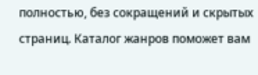полностью, без сокращений и скрытых страниц. Каталог жанров поможет вам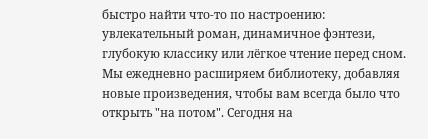быстро найти что-то по настроению: увлекательный роман, динамичное фэнтези, глубокую классику или лёгкое чтение перед сном. Мы ежедневно расширяем библиотеку, добавляя новые произведения, чтобы вам всегда было что открыть "на потом". Сегодня на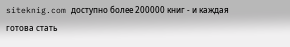siteknig.com доступно более 200000 книг - и каждая готова стать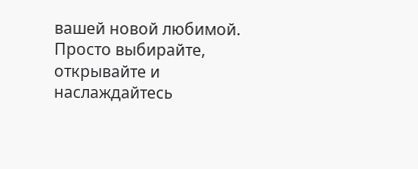вашей новой любимой. Просто выбирайте, открывайте и наслаждайтесь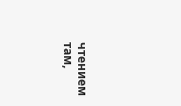чтением там,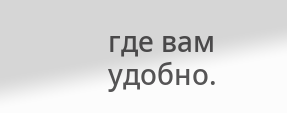где вам удобно.